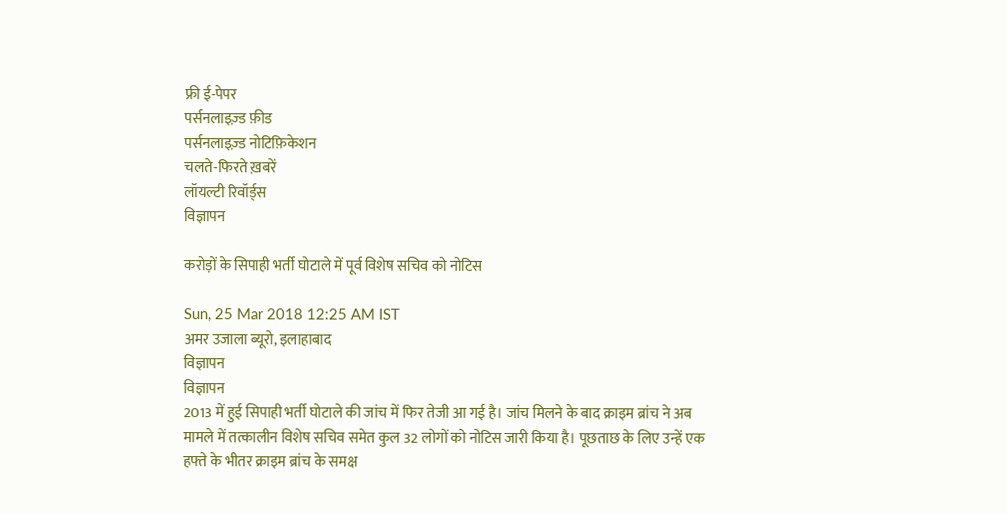फ्री ई-पेपर
पर्सनलाइज़्ड फ़ीड
पर्सनलाइज़्ड नोटिफ़िकेशन
चलते-फिरते ख़बरें
लॉयल्टी रिवॉर्ड्स
विज्ञापन

करोड़ों के सिपाही भर्ती घोटाले में पूर्व विशेष सचिव को नोटिस

Sun, 25 Mar 2018 12:25 AM IST
अमर उजाला ब्यूरो, इलाहाबाद
विज्ञापन
विज्ञापन
2013 में हुई सिपाही भर्ती घोटाले की जांच में फिर तेजी आ गई है। जांच मिलने के बाद क्राइम ब्रांच ने अब मामले में तत्कालीन विशेष सचिव समेत कुल 32 लोगों को नोटिस जारी किया है। पूछताछ के लिए उन्हें एक हफ्ते के भीतर क्राइम ब्रांच के समक्ष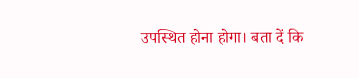उपस्थित होना होगा। बता दें कि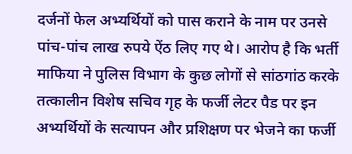दर्जनों फेल अभ्यर्थियों को पास कराने के नाम पर उनसे पांच-पांच लाख रुपये ऐंठ लिए गए थे। आरोप है कि भर्ती माफिया ने पुलिस विभाग के कुछ लोगों से सांठगांठ करके तत्कालीन विशेष सचिव गृह के फर्जी लेटर पैड पर इन अभ्यर्थियों के सत्यापन और प्रशिक्षण पर भेजने का फर्जी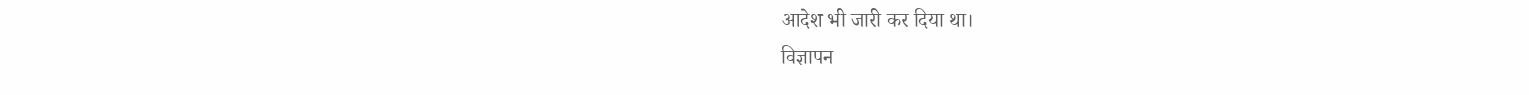आदेश भी जारी कर दिया था।
विज्ञापन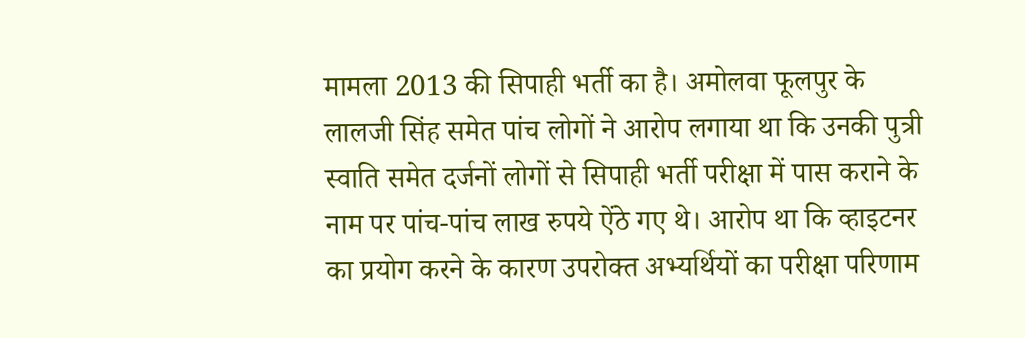मामला 2013 की सिपाही भर्ती का है। अमोलवा फूलपुर के लालजी सिंह समेत पांच लोगों ने आरोप लगाया था कि उनकी पुत्री स्वाति समेत दर्जनों लोगों से सिपाही भर्ती परीक्षा में पास कराने के नाम पर पांच-पांच लाख रुपये ऐंठे गए थे। आरोप था कि व्हाइटनर का प्रयोग करने के कारण उपरोक्त अभ्यर्थियों का परीक्षा परिणाम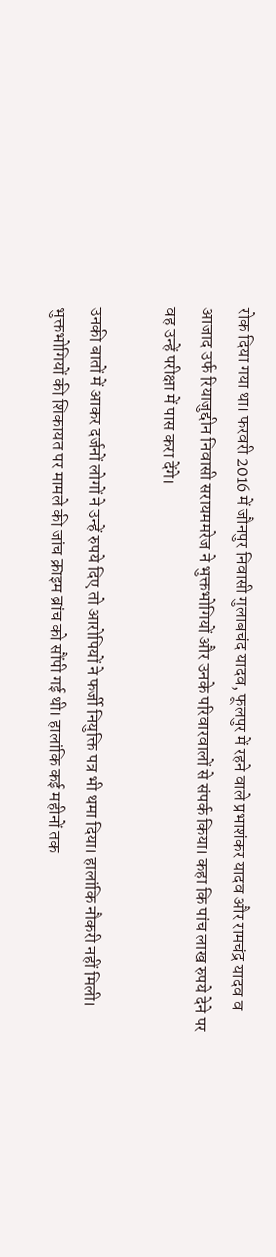रोक दिया गया था। फरवरी 2016 में जौनपुर निवासी गुलाबचंद यादव, फूलपुर में रहने वाले प्रभाशंकर यादव और रामचंद्र यादव व आजाद उर्फ रियाजुद्दीन निवासी सरायममरेज ने भुक्तभोगियों और उनके परिवारवालों से संपर्क किया। कहा कि पांच लाख रुपये देने पर वह उन्हें परीक्षा में पास करा देंगे।

उनकी बातों में आकर दर्जनों लोगों ने उन्हें रुपये दिए तो आरोपियों ने फर्जी नियुक्ति पत्र भी थमा दिया। हालांकि नौकरी नहीं मिली। भुक्तभोगियों की शिकायत पर मामले की जांच क्राइम ब्रांच को सौंपी गई थी। हालांकि कई महीनों तक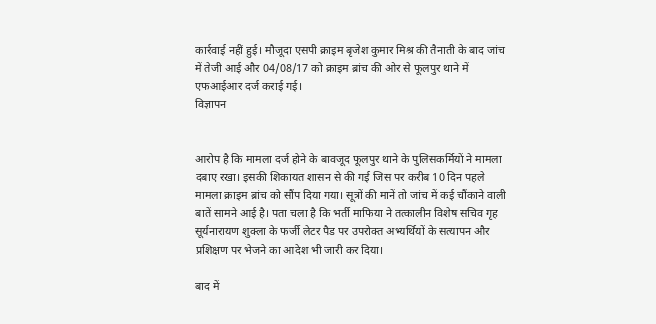कार्रवाई नहीं हुई। मौजूदा एसपी क्राइम बृजेश कुमार मिश्र की तैनाती के बाद जांच में तेजी आई और 04/08/17 को क्राइम ब्रांच की ओर से फूलपुर थाने में एफआईआर दर्ज कराई गई।
विज्ञापन


आरोप है कि मामला दर्ज होने के बावजूद फूलपुर थाने के पुलिसकर्मियों ने मामला दबाए रखा। इसकी शिकायत शासन से की गई जिस पर करीब 10 दिन पहले मामला क्राइम ब्रांच को सौंप दिया गया। सूत्रों की मानें तो जांच में कई चौंकाने वाली बातें सामने आई है। पता चला है कि भर्ती माफिया ने तत्कालीन विशेष सचिव गृह सूर्यनारायण शुक्ला के फर्जी लेटर पैड पर उपरोक्त अभ्यर्थियों के सत्यापन और प्रशिक्षण पर भेजने का आदेश भी जारी कर दिया।

बाद में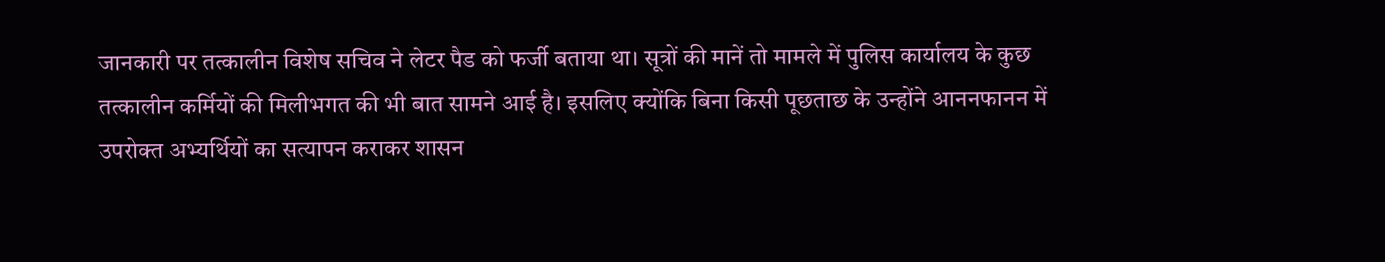जानकारी पर तत्कालीन विशेष सचिव ने लेटर पैड को फर्जी बताया था। सूत्रों की मानें तो मामले में पुलिस कार्यालय के कुछ तत्कालीन कर्मियों की मिलीभगत की भी बात सामने आई है। इसलिए क्योंकि बिना किसी पूछताछ के उन्होंने आननफानन में उपरोक्त अभ्यर्थियों का सत्यापन कराकर शासन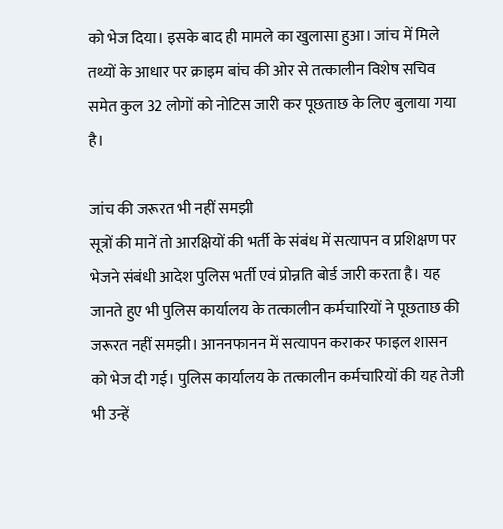को भेज दिया। इसके बाद ही मामले का खुलासा हुआ। जांच में मिले तथ्यों के आधार पर क्राइम बांच की ओर से तत्कालीन विशेष सचिव समेत कुल 32 लोगों को नोटिस जारी कर पूछताछ के लिए बुलाया गया है।

जांच की जरूरत भी नहीं समझी
सूत्रों की मानें तो आरक्षियों की भर्ती के संबंध में सत्यापन व प्रशिक्षण पर भेजने संबंधी आदेश पुलिस भर्ती एवं प्रोन्नति बोर्ड जारी करता है। यह जानते हुए भी पुलिस कार्यालय के तत्कालीन कर्मचारियों ने पूछताछ की जरूरत नहीं समझी। आननफानन में सत्यापन कराकर फाइल शासन को भेज दी गई। पुलिस कार्यालय के तत्कालीन कर्मचारियों की यह तेजी भी उन्हें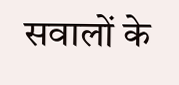सवालों के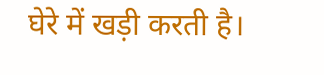घेरे में खड़ी करती है।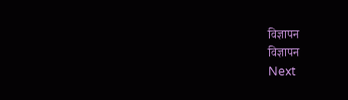विज्ञापन
विज्ञापन
Next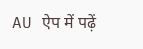AU ऐप में पढ़ें